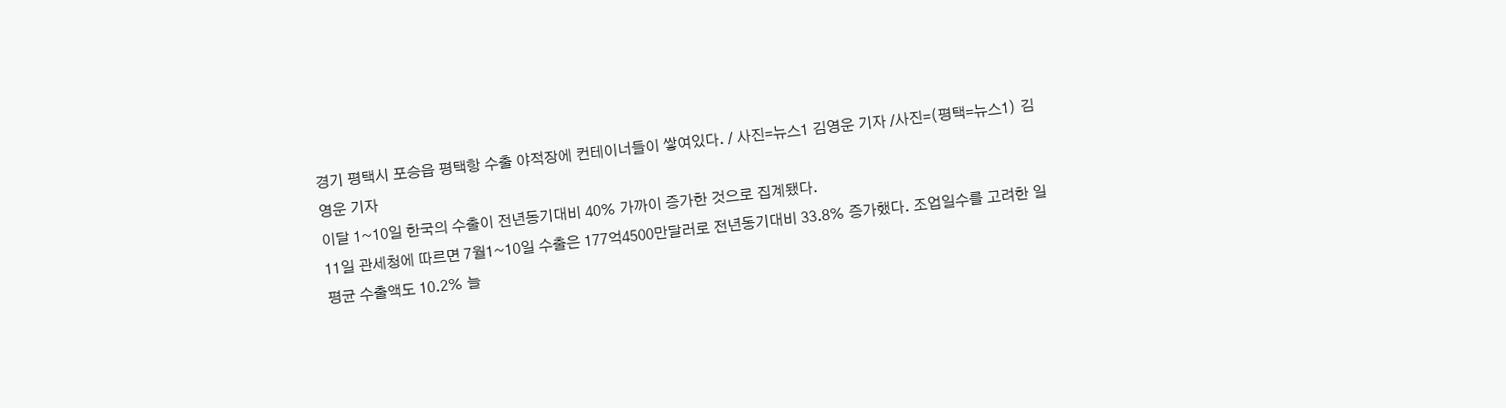경기 평택시 포승읍 평택항 수출 야적장에 컨테이너들이 쌓여있다. / 사진=뉴스1 김영운 기자 /사진=(평택=뉴스1) 김영운 기자
이달 1~10일 한국의 수출이 전년동기대비 40% 가까이 증가한 것으로 집계됐다.
11일 관세청에 따르면 7월1~10일 수출은 177억4500만달러로 전년동기대비 33.8% 증가했다. 조업일수를 고려한 일평균 수출액도 10.2% 늘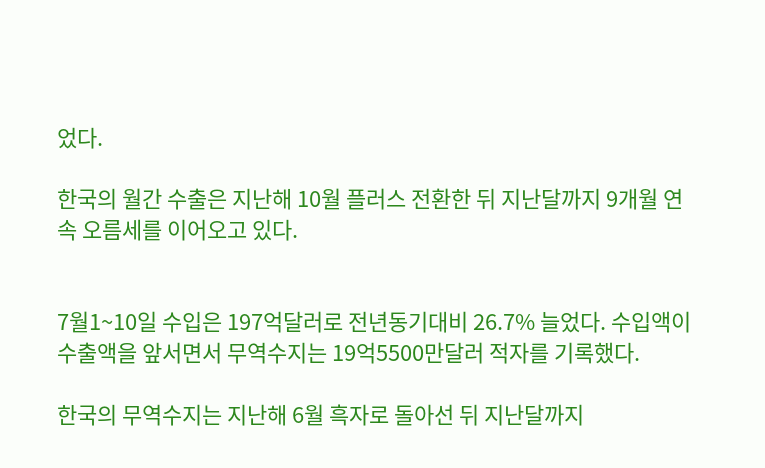었다.

한국의 월간 수출은 지난해 10월 플러스 전환한 뒤 지난달까지 9개월 연속 오름세를 이어오고 있다.


7월1~10일 수입은 197억달러로 전년동기대비 26.7% 늘었다. 수입액이 수출액을 앞서면서 무역수지는 19억5500만달러 적자를 기록했다.

한국의 무역수지는 지난해 6월 흑자로 돌아선 뒤 지난달까지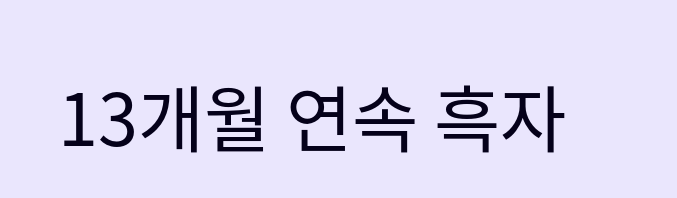13개월 연속 흑자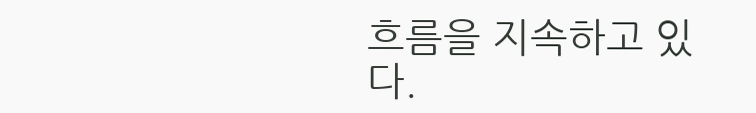흐름을 지속하고 있다.